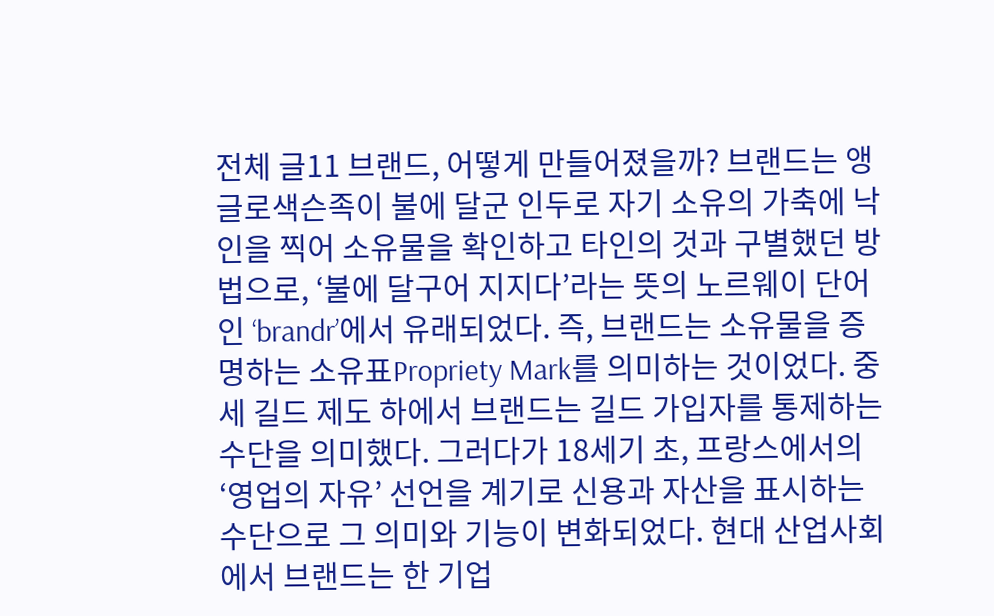전체 글11 브랜드, 어떻게 만들어졌을까? 브랜드는 앵글로색슨족이 불에 달군 인두로 자기 소유의 가축에 낙인을 찍어 소유물을 확인하고 타인의 것과 구별했던 방법으로, ‘불에 달구어 지지다’라는 뜻의 노르웨이 단어인 ‘brandr’에서 유래되었다. 즉, 브랜드는 소유물을 증명하는 소유표Propriety Mark를 의미하는 것이었다. 중세 길드 제도 하에서 브랜드는 길드 가입자를 통제하는 수단을 의미했다. 그러다가 18세기 초, 프랑스에서의 ‘영업의 자유’ 선언을 계기로 신용과 자산을 표시하는 수단으로 그 의미와 기능이 변화되었다. 현대 산업사회에서 브랜드는 한 기업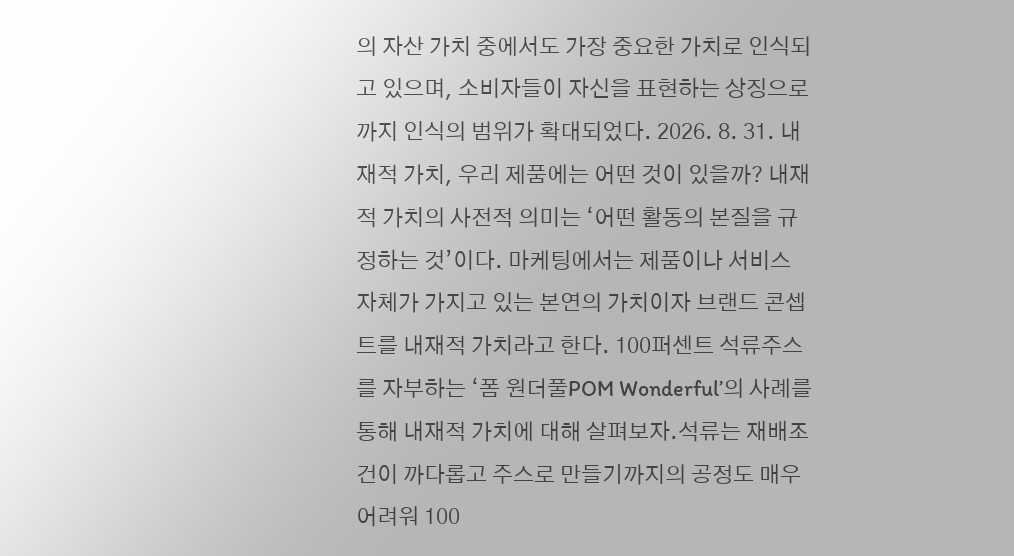의 자산 가치 중에서도 가장 중요한 가치로 인식되고 있으며, 소비자들이 자신을 표현하는 상징으로까지 인식의 범위가 확대되었다. 2026. 8. 31. 내재적 가치, 우리 제품에는 어떤 것이 있을까? 내재적 가치의 사전적 의미는 ‘어떤 활동의 본질을 규정하는 것’이다. 마케팅에서는 제품이나 서비스 자체가 가지고 있는 본연의 가치이자 브랜드 콘셉트를 내재적 가치라고 한다. 100퍼센트 석류주스를 자부하는 ‘폼 원더풀POM Wonderful’의 사례를 통해 내재적 가치에 대해 살펴보자.석류는 재배조건이 까다롭고 주스로 만들기까지의 공정도 매우 어려워 100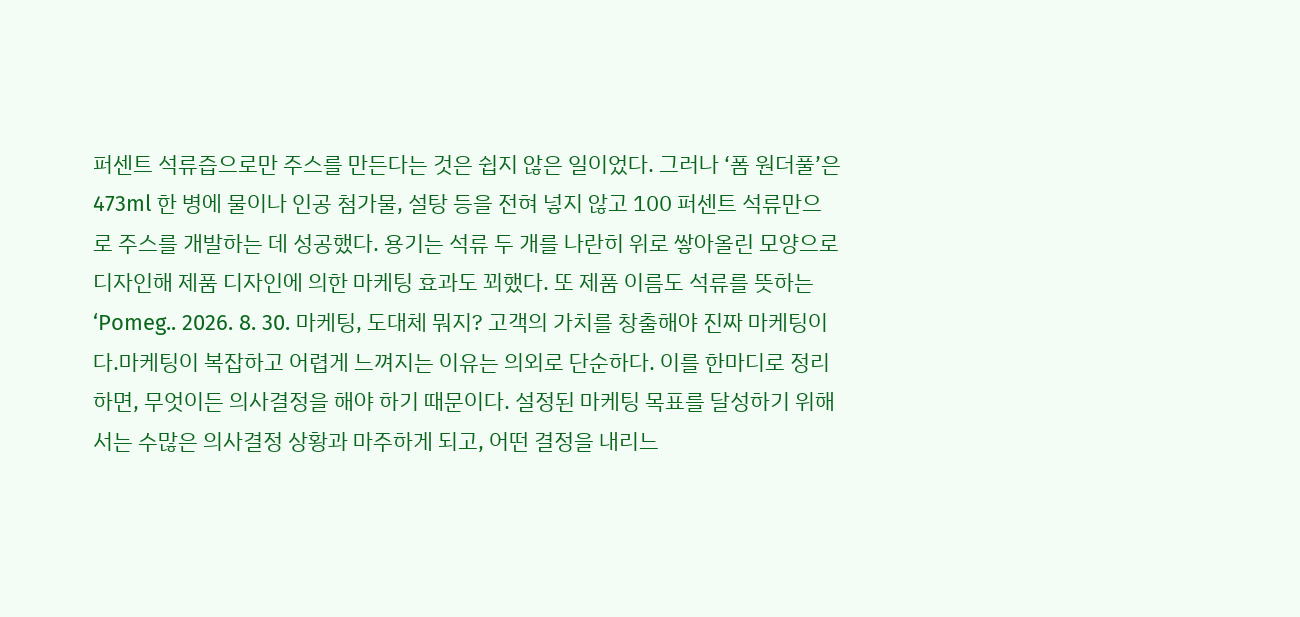퍼센트 석류즙으로만 주스를 만든다는 것은 쉽지 않은 일이었다. 그러나 ‘폼 원더풀’은 473ml 한 병에 물이나 인공 첨가물, 설탕 등을 전혀 넣지 않고 100 퍼센트 석류만으로 주스를 개발하는 데 성공했다. 용기는 석류 두 개를 나란히 위로 쌓아올린 모양으로 디자인해 제품 디자인에 의한 마케팅 효과도 꾀했다. 또 제품 이름도 석류를 뜻하는 ‘Pomeg.. 2026. 8. 30. 마케팅, 도대체 뭐지? 고객의 가치를 창출해야 진짜 마케팅이다.마케팅이 복잡하고 어렵게 느껴지는 이유는 의외로 단순하다. 이를 한마디로 정리하면, 무엇이든 의사결정을 해야 하기 때문이다. 설정된 마케팅 목표를 달성하기 위해서는 수많은 의사결정 상황과 마주하게 되고, 어떤 결정을 내리느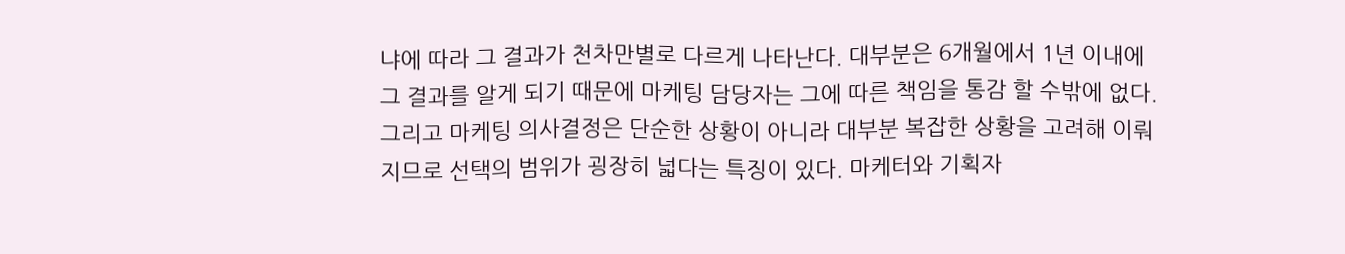냐에 따라 그 결과가 천차만별로 다르게 나타난다. 대부분은 6개월에서 1년 이내에 그 결과를 알게 되기 때문에 마케팅 담당자는 그에 따른 책임을 통감 할 수밖에 없다. 그리고 마케팅 의사결정은 단순한 상황이 아니라 대부분 복잡한 상황을 고려해 이뤄지므로 선택의 범위가 굉장히 넓다는 특징이 있다. 마케터와 기획자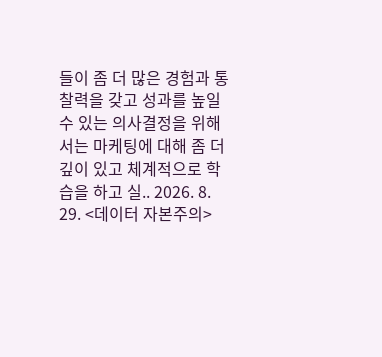들이 좀 더 많은 경험과 통찰력을 갖고 성과를 높일 수 있는 의사결정을 위해서는 마케팅에 대해 좀 더 깊이 있고 체계적으로 학습을 하고 실.. 2026. 8. 29. <데이터 자본주의>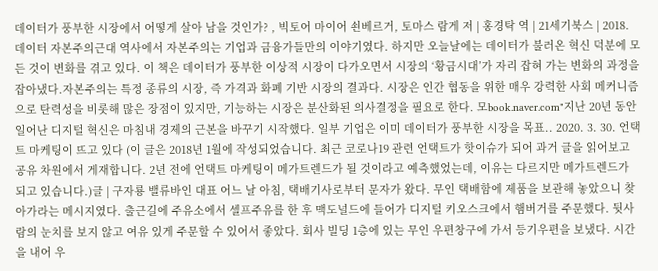데이터가 풍부한 시장에서 어떻게 살아 남을 것인가? , 빅토어 마이어 쇤베르거, 토마스 람게 저 | 홍경탁 역 | 21세기북스 | 2018. 데이터 자본주의근대 역사에서 자본주의는 기업과 금융가들만의 이야기였다. 하지만 오늘날에는 데이터가 불러온 혁신 덕분에 모든 것이 변화를 겪고 있다. 이 책은 데이터가 풍부한 이상적 시장이 다가오면서 시장의 ‘황금시대’가 자리 잡혀 가는 변화의 과정을 잡아냈다.자본주의는 특정 종류의 시장, 즉 가격과 화폐 기반 시장의 결과다. 시장은 인간 협동을 위한 매우 강력한 사회 메커니즘으로 탄력성을 비롯해 많은 장점이 있지만, 기능하는 시장은 분산화된 의사결정을 필요로 한다. 모book.naver.com"지난 20년 동안 일어난 디지털 혁신은 마침내 경제의 근본을 바꾸기 시작했다. 일부 기업은 이미 데이터가 풍부한 시장을 목표.. 2020. 3. 30. 언택트 마케팅이 뜨고 있다 (이 글은 2018년 1월에 작성되었습니다. 최근 코로나19 관련 언택트가 핫이슈가 되어 과거 글을 읽어보고 공유 차원에서 게재합니다. 2년 전에 언택트 마케팅이 메가트렌드가 될 것이라고 예측했었는데, 이유는 다르지만 메가트렌드가 되고 있습니다.)글 | 구자룡 밸류바인 대표 어느 날 아침, 택배기사로부터 문자가 왔다. 무인 택배함에 제품을 보관해 놓았으니 찾아가라는 메시지였다. 출근길에 주유소에서 셀프주유를 한 후 맥도널드에 들어가 디지털 키오스크에서 햄버거를 주문했다. 뒷사람의 눈치를 보지 않고 여유 있게 주문할 수 있어서 좋았다. 회사 빌딩 1층에 있는 무인 우편창구에 가서 등기우편을 보냈다. 시간을 내어 우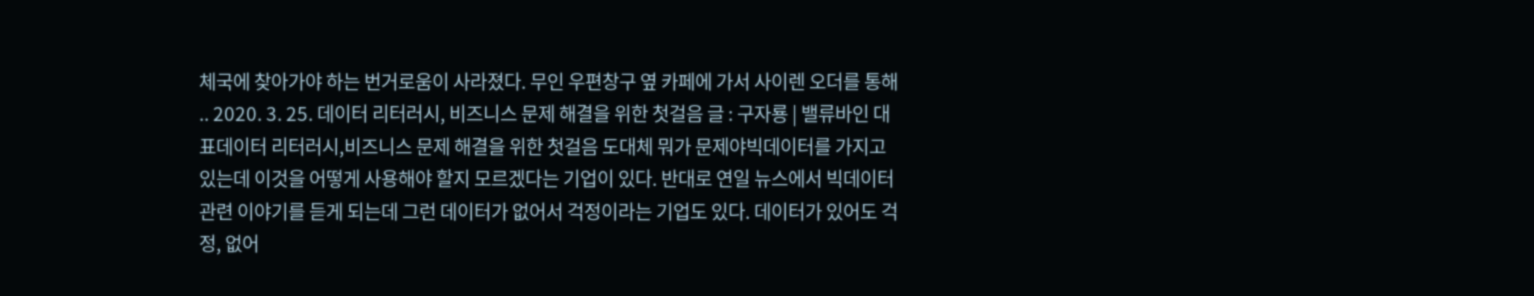체국에 찾아가야 하는 번거로움이 사라졌다. 무인 우편창구 옆 카페에 가서 사이렌 오더를 통해 .. 2020. 3. 25. 데이터 리터러시, 비즈니스 문제 해결을 위한 첫걸음 글 : 구자룡 | 밸류바인 대표데이터 리터러시,비즈니스 문제 해결을 위한 첫걸음 도대체 뭐가 문제야빅데이터를 가지고 있는데 이것을 어떻게 사용해야 할지 모르겠다는 기업이 있다. 반대로 연일 뉴스에서 빅데이터 관련 이야기를 듣게 되는데 그런 데이터가 없어서 걱정이라는 기업도 있다. 데이터가 있어도 걱정, 없어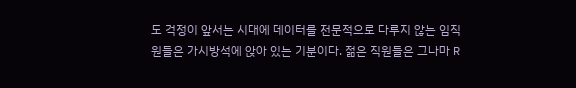도 걱정이 앞서는 시대에 데이터를 전문적으로 다루지 않는 임직원들은 가시방석에 앉아 있는 기분이다. 젊은 직원들은 그나마 R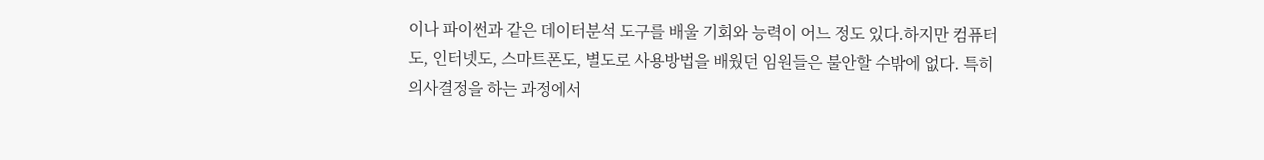이나 파이썬과 같은 데이터분석 도구를 배울 기회와 능력이 어느 정도 있다.하지만 컴퓨터도, 인터넷도, 스마트폰도, 별도로 사용방법을 배웠던 임원들은 불안할 수밖에 없다. 특히 의사결정을 하는 과정에서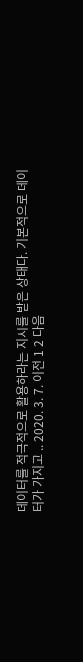데이터를 적극적으로 활용하라는 지시를 받은 상태다. 기본적으로 데이터가 가지고 .. 2020. 3. 7. 이전 1 2 다음